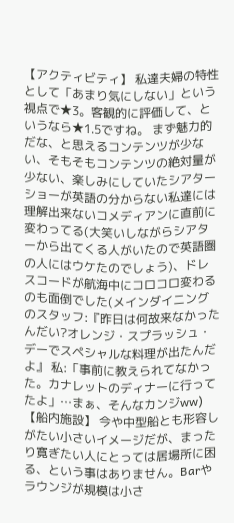【アクティビティ】 私達夫婦の特性として「あまり気にしない」という視点で★3。客観的に評価して、というなら★1.5ですね。 まず魅力的だな、と思えるコンテンツが少ない、そもそもコンテンツの絶対量が少ない、楽しみにしていたシアターショーが英語の分からない私達には理解出来ないコメディアンに直前に変わってる(大笑いしながらシアターから出てくる人がいたので英語圏の人にはウケたのでしょう)、ドレスコードが航海中にコロコロ変わるのも面倒でした(メインダイニングのスタッフ:『昨日は何故来なかったんだい?オレンジ・スプラッシュ・デーでスペシャルな料理が出たんだよ』 私:「事前に教えられてなかった。カナレットのディナーに行ってたよ」…まぁ、そんなカンジww) 【船内施設】 今や中型船とも形容しがたい小さいイメージだが、まったり寛ぎたい人にとっては居場所に困る、という事はありません。Barやラウンジが規模は小さ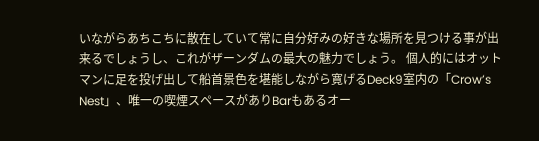いながらあちこちに散在していて常に自分好みの好きな場所を見つける事が出来るでしょうし、これがザーンダムの最大の魅力でしょう。 個人的にはオットマンに足を投げ出して船首景色を堪能しながら寛げるDeck9室内の「Crow’s Nest」、唯一の喫煙スペースがありBarもあるオー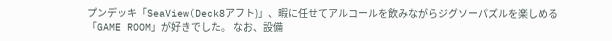プンデッキ「SeaView(Deck8アフト)」、暇に任せてアルコールを飲みながらジグソーパズルを楽しめる「GAME ROOM」が好きでした。 なお、設備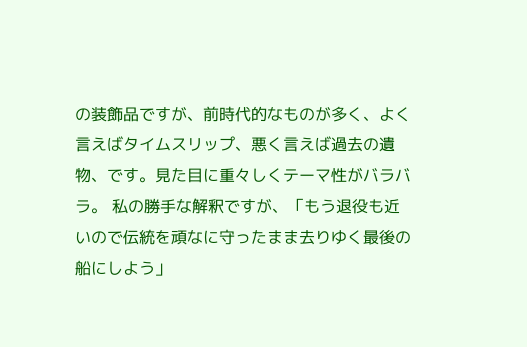の装飾品ですが、前時代的なものが多く、よく言えばタイムスリップ、悪く言えば過去の遺物、です。見た目に重々しくテーマ性がバラバラ。 私の勝手な解釈ですが、「もう退役も近いので伝統を頑なに守ったまま去りゆく最後の船にしよう」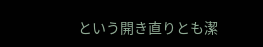という開き直りとも潔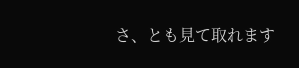さ、とも見て取れます